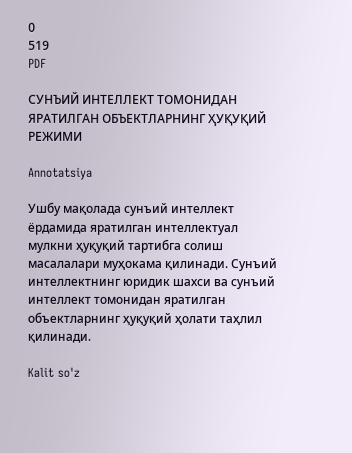0
519
PDF

СУНЪИЙ ИНТЕЛЛЕКТ ТОМОНИДАН ЯРАТИЛГАН ОБЪЕКТЛАРНИНГ ҲУҚУҚИЙ РЕЖИМИ

Annotatsiya

Ушбу мақолада сунъий интеллект ёрдамида яратилган интеллектуал мулкни ҳуқуқий тартибга солиш масалалари муҳокама қилинади. Сунъий интеллектнинг юридик шахси ва сунъий интеллект томонидан яратилган объектларнинг ҳуқуқий ҳолати таҳлил қилинади.

Kalit so'z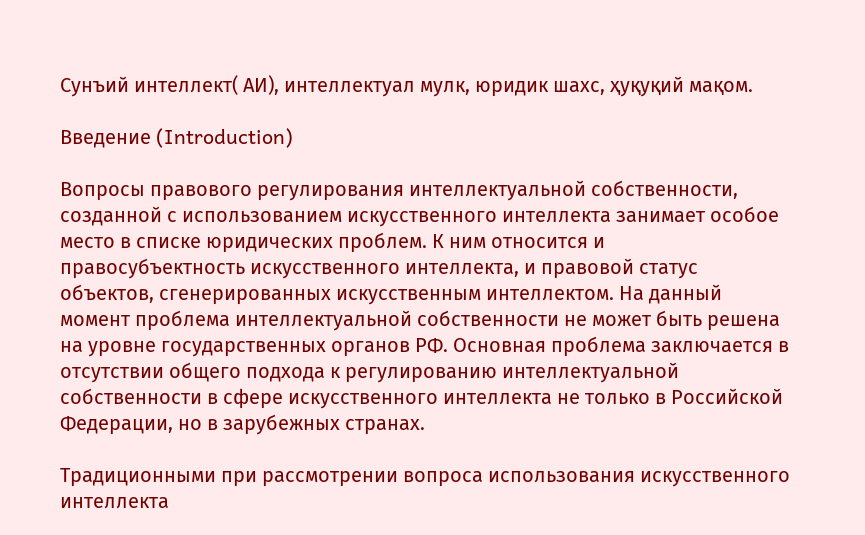Сунъий интеллект( АИ), интеллектуал мулк, юридик шахс, ҳуқуқий мақом.

Введение (Introduction)

Вопросы правового регулирования интеллектуальной собственности, созданной с использованием искусственного интеллекта занимает особое место в списке юридических проблем. К ним относится и правосубъектность искусственного интеллекта, и правовой статус объектов, сгенерированных искусственным интеллектом. На данный момент проблема интеллектуальной собственности не может быть решена на уровне государственных органов РФ. Основная проблема заключается в отсутствии общего подхода к регулированию интеллектуальной собственности в сфере искусственного интеллекта не только в Российской Федерации, но в зарубежных странах.

Традиционными при рассмотрении вопроса использования искусственного интеллекта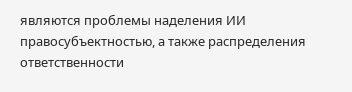являются проблемы наделения ИИ правосубъектностью, а также распределения ответственности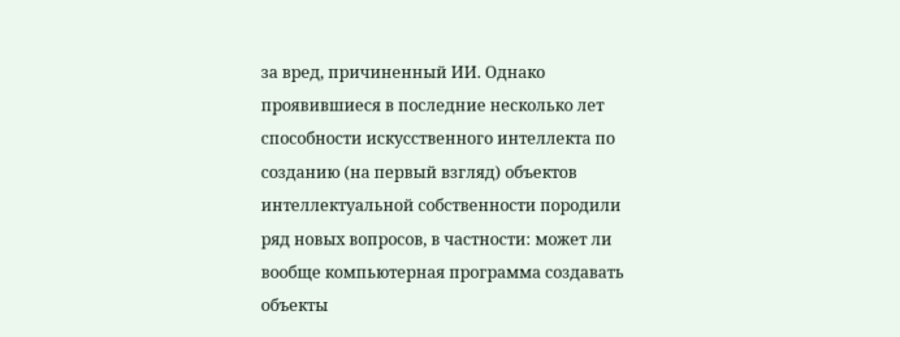за вред, причиненный ИИ. Однако проявившиеся в последние несколько лет способности искусственного интеллекта по созданию (на первый взгляд) объектов интеллектуальной собственности породили ряд новых вопросов, в частности: может ли вообще компьютерная программа создавать объекты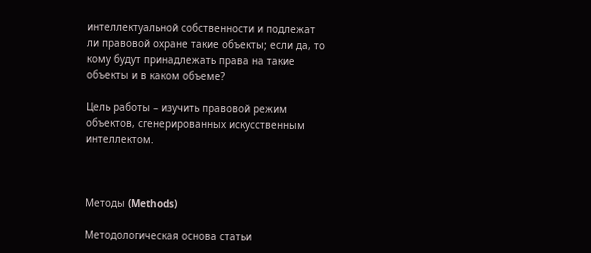интеллектуальной собственности и подлежат ли правовой охране такие объекты; если да, то кому будут принадлежать права на такие объекты и в каком объеме?

Цель работы – изучить правовой режим объектов, сгенерированных искусственным интеллектом.



Методы (Methods)

Методологическая основа статьи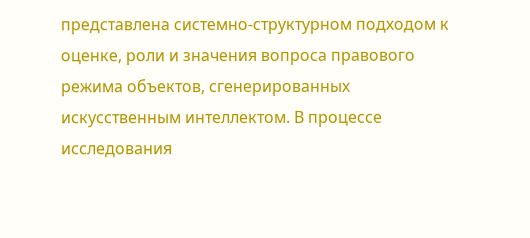представлена системно-структурном подходом к оценке, роли и значения вопроса правового режима объектов, сгенерированных искусственным интеллектом. В процессе исследования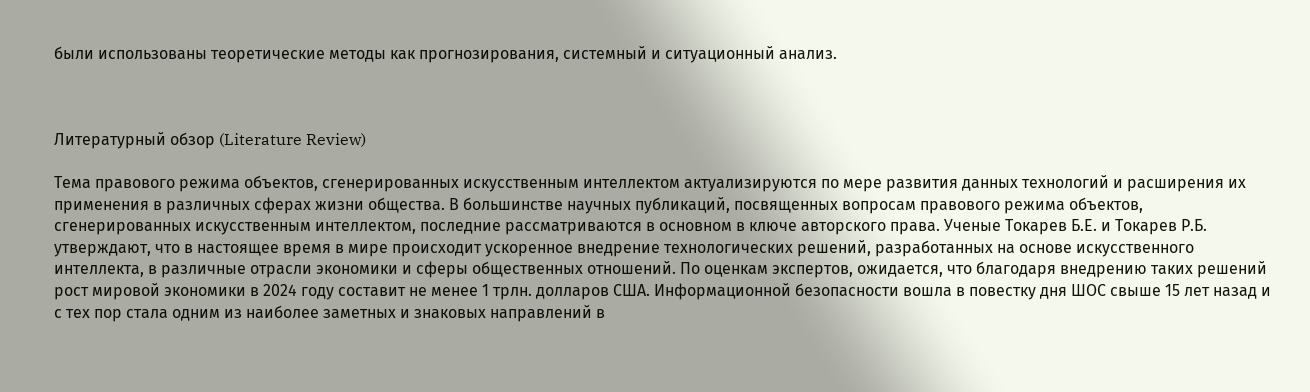были использованы теоретические методы как прогнозирования, системный и ситуационный анализ.



Литературный обзор (Literature Review)

Тема правового режима объектов, сгенерированных искусственным интеллектом актуализируются по мере развития данных технологий и расширения их применения в различных сферах жизни общества. В большинстве научных публикаций, посвященных вопросам правового режима объектов, сгенерированных искусственным интеллектом, последние рассматриваются в основном в ключе авторского права. Ученые Токарев Б.Е. и Токарев Р.Б. утверждают, что в настоящее время в мире происходит ускоренное внедрение технологических решений, разработанных на основе искусственного интеллекта, в различные отрасли экономики и сферы общественных отношений. По оценкам экспертов, ожидается, что благодаря внедрению таких решений рост мировой экономики в 2024 году составит не менее 1 трлн. долларов США. Информационной безопасности вошла в повестку дня ШОС свыше 15 лет назад и с тех пор стала одним из наиболее заметных и знаковых направлений в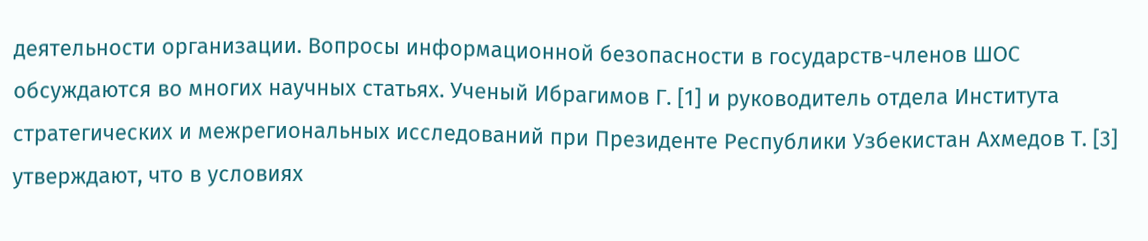деятельности организации. Вопросы информационной безопасности в государств-членов ШОС обсуждаются во многих научных статьях. Ученый Ибрагимов Г. [1] и руководитель отдела Института стратегических и межрегиональных исследований при Президенте Республики Узбекистан Ахмедов Т. [3] утверждают, что в условиях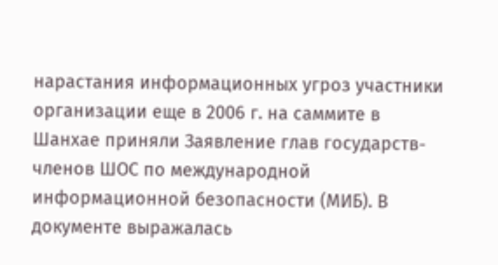нарастания информационных угроз участники организации еще в 2006 г. на саммите в Шанхае приняли Заявление глав государств-членов ШОС по международной информационной безопасности (МИБ). В документе выражалась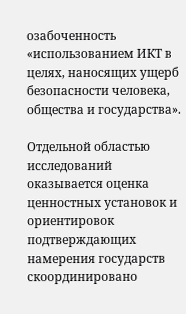озабоченность «использованием ИКТ в целях, наносящих ущерб безопасности человека, общества и государства».

Отдельной областью исследований оказывается оценка ценностных установок и ориентировок подтверждающих намерения государств скоординировано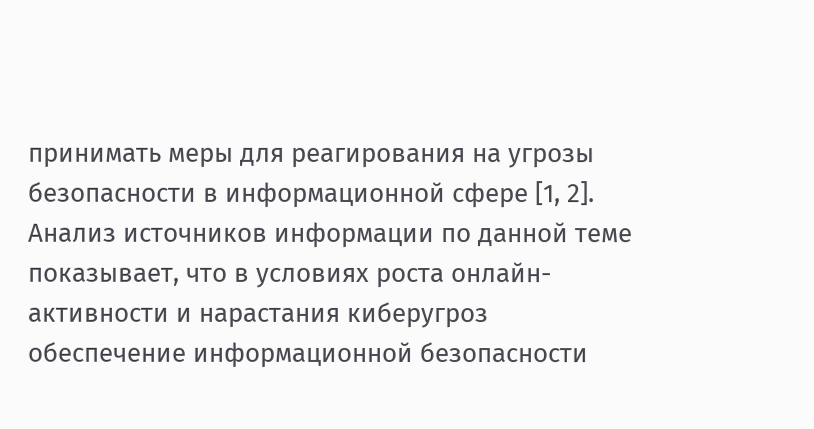принимать меры для реагирования на угрозы безопасности в информационной сфере [1, 2]. Анализ источников информации по данной теме показывает, что в условиях роста онлайн-активности и нарастания киберугроз обеспечение информационной безопасности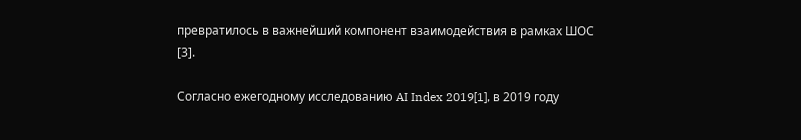превратилось в важнейший компонент взаимодействия в рамках ШОС [3].

Согласно ежегодному исследованию AI Index 2019[1], в 2019 году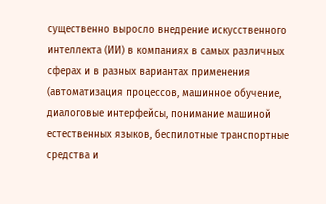существенно выросло внедрение искусственного интеллекта (ИИ) в компаниях в самых различных сферах и в разных вариантах применения (автоматизация процессов, машинное обучение, диалоговые интерфейсы, понимание машиной естественных языков, беспилотные транспортные средства и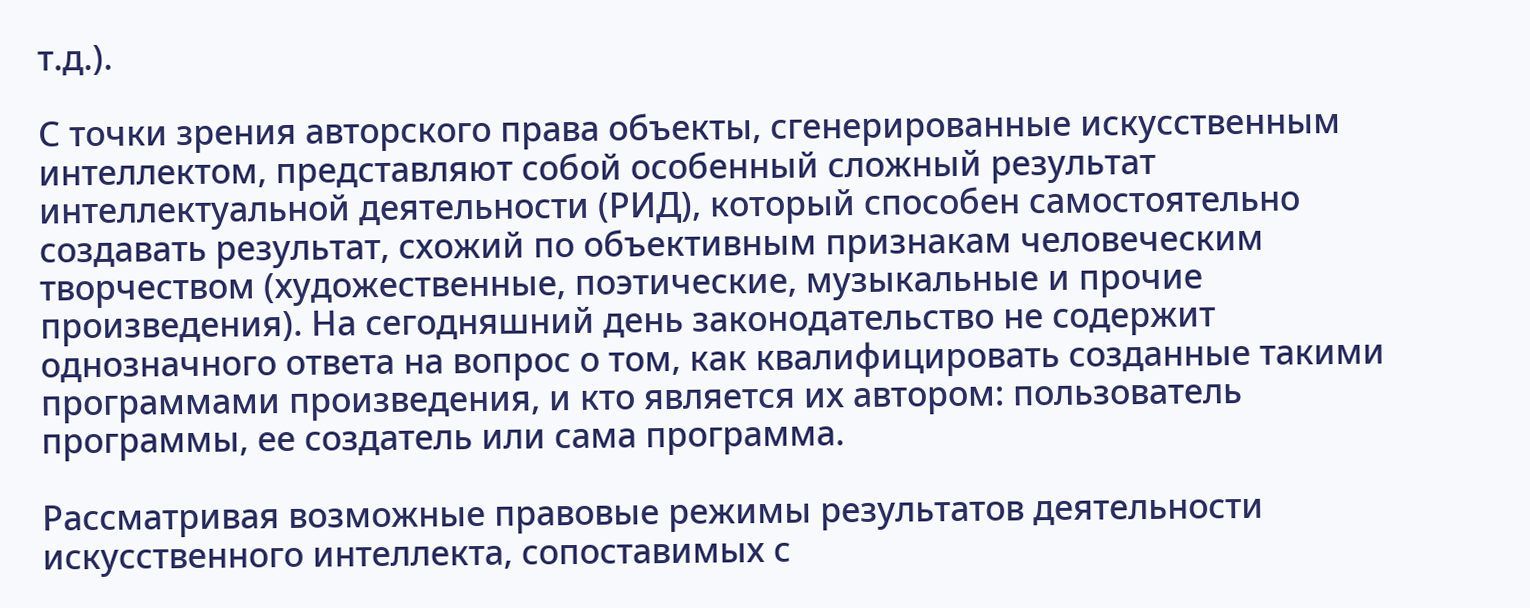т.д.).

С точки зрения авторского права объекты, сгенерированные искусственным интеллектом, представляют собой особенный сложный результат интеллектуальной деятельности (РИД), который способен самостоятельно создавать результат, схожий по объективным признакам человеческим творчеством (художественные, поэтические, музыкальные и прочие произведения). На сегодняшний день законодательство не содержит однозначного ответа на вопрос о том, как квалифицировать созданные такими программами произведения, и кто является их автором: пользователь программы, ее создатель или сама программа.

Рассматривая возможные правовые режимы результатов деятельности искусственного интеллекта, сопоставимых с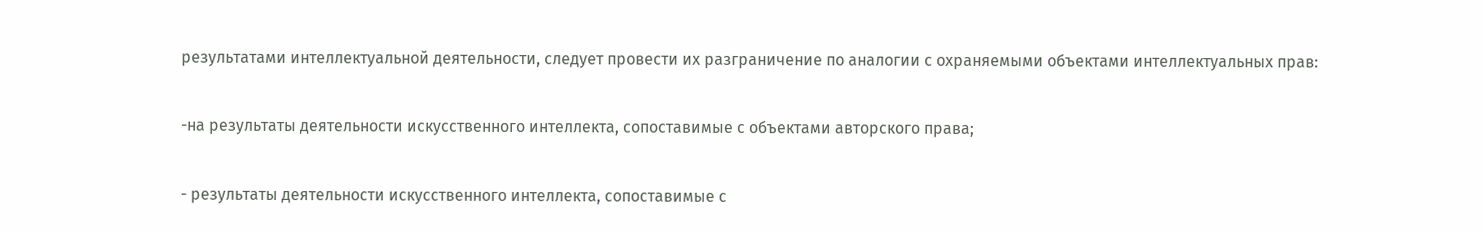результатами интеллектуальной деятельности, следует провести их разграничение по аналогии с охраняемыми объектами интеллектуальных прав:

-на результаты деятельности искусственного интеллекта, сопоставимые с объектами авторского права;

- результаты деятельности искусственного интеллекта, сопоставимые с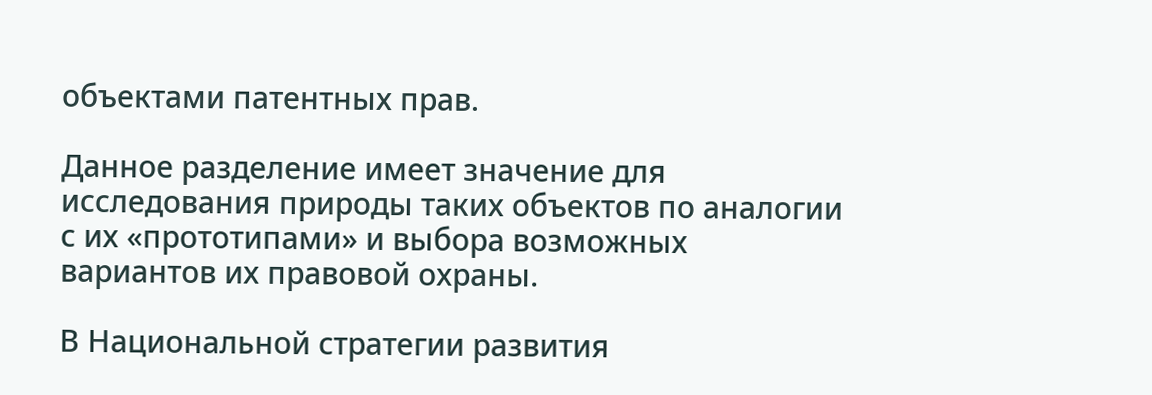объектами патентных прав.

Данное разделение имеет значение для исследования природы таких объектов по аналогии с их «прототипами» и выбора возможных вариантов их правовой охраны.

В Национальной стратегии развития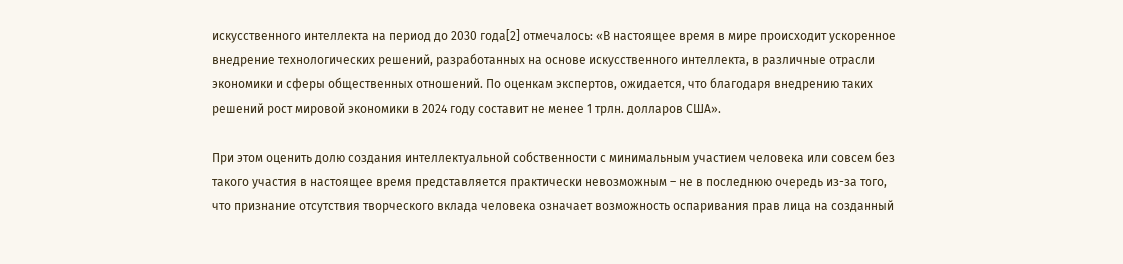искусственного интеллекта на период до 2030 года[2] отмечалось: «В настоящее время в мире происходит ускоренное внедрение технологических решений, разработанных на основе искусственного интеллекта, в различные отрасли экономики и сферы общественных отношений. По оценкам экспертов, ожидается, что благодаря внедрению таких решений рост мировой экономики в 2024 году составит не менее 1 трлн. долларов США».

При этом оценить долю создания интеллектуальной собственности с минимальным участием человека или совсем без такого участия в настоящее время представляется практически невозможным – не в последнюю очередь из-за того, что признание отсутствия творческого вклада человека означает возможность оспаривания прав лица на созданный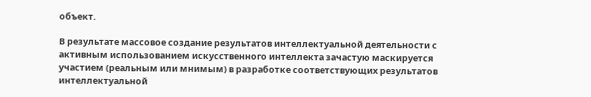объект.

В результате массовое создание результатов интеллектуальной деятельности с активным использованием искусственного интеллекта зачастую маскируется участием (реальным или мнимым) в разработке соответствующих результатов интеллектуальной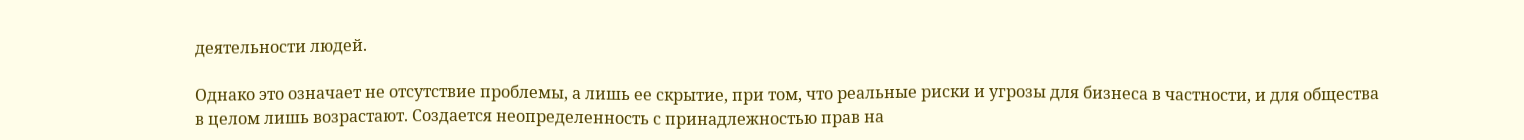деятельности людей.

Однако это означает не отсутствие проблемы, а лишь ее скрытие, при том, что реальные риски и угрозы для бизнеса в частности, и для общества в целом лишь возрастают. Создается неопределенность с принадлежностью прав на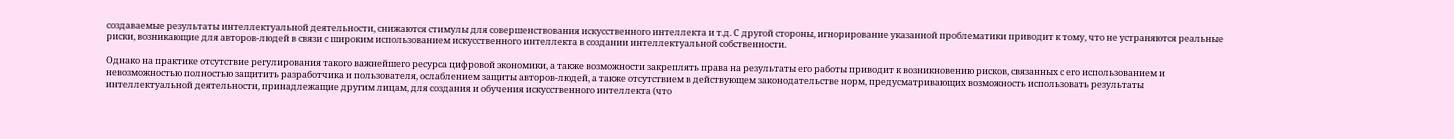создаваемые результаты интеллектуальной деятельности, снижаются стимулы для совершенствования искусственного интеллекта и т.д. С другой стороны, игнорирование указанной проблематики приводит к тому, что не устраняются реальные риски, возникающие для авторов-людей в связи с широким использованием искусственного интеллекта в создании интеллектуальной собственности.

Однако на практике отсутствие регулирования такого важнейшего ресурса цифровой экономики, а также возможности закреплять права на результаты его работы приводит к возникновению рисков, связанных с его использованием и невозможностью полностью защитить разработчика и пользователя, ослаблением защиты авторов-людей, а также отсутствием в действующем законодательстве норм, предусматривающих возможность использовать результаты интеллектуальной деятельности, принадлежащие другим лицам, для создания и обучения искусственного интеллекта (что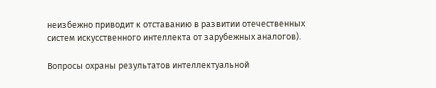неизбежно приводит к отставанию в развитии отечественных систем искусственного интеллекта от зарубежных аналогов).

Вопросы охраны результатов интеллектуальной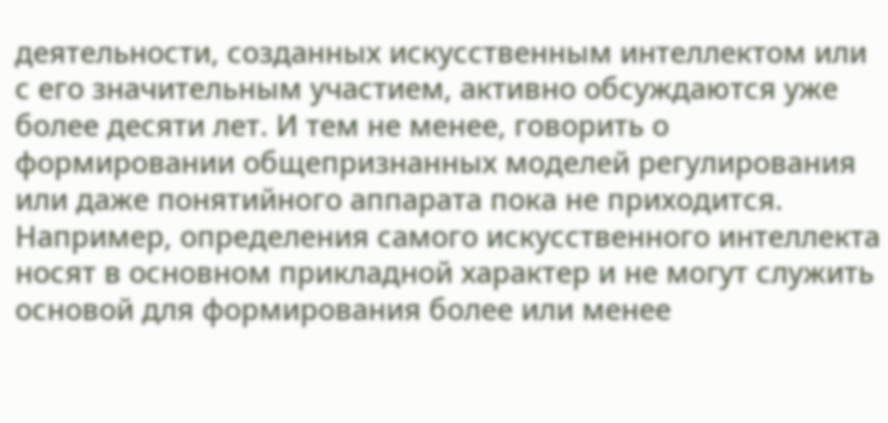деятельности, созданных искусственным интеллектом или с его значительным участием, активно обсуждаются уже более десяти лет. И тем не менее, говорить о формировании общепризнанных моделей регулирования или даже понятийного аппарата пока не приходится. Например, определения самого искусственного интеллекта носят в основном прикладной характер и не могут служить основой для формирования более или менее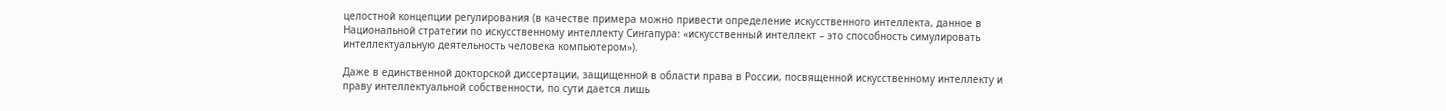целостной концепции регулирования (в качестве примера можно привести определение искусственного интеллекта, данное в Национальной стратегии по искусственному интеллекту Сингапура: «искусственный интеллект – это способность симулировать интеллектуальную деятельность человека компьютером»).

Даже в единственной докторской диссертации, защищенной в области права в России, посвященной искусственному интеллекту и праву интеллектуальной собственности, по сути дается лишь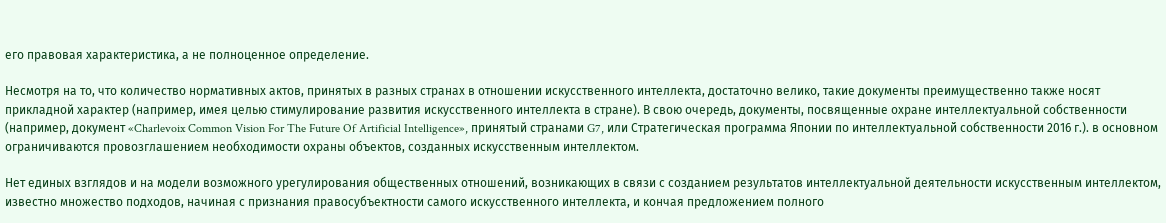его правовая характеристика, а не полноценное определение.

Несмотря на то, что количество нормативных актов, принятых в разных странах в отношении искусственного интеллекта, достаточно велико, такие документы преимущественно также носят прикладной характер (например, имея целью стимулирование развития искусственного интеллекта в стране). В свою очередь, документы, посвященные охране интеллектуальной собственности (например, документ «Charlevoix Common Vision For The Future Of Artificial Intelligence», принятый странами G7, или Стратегическая программа Японии по интеллектуальной̆ собственности 2016 г.). в основном ограничиваются провозглашением необходимости охраны объектов, созданных искусственным интеллектом.

Нет единых взглядов и на модели возможного урегулирования общественных отношений, возникающих в связи с созданием результатов интеллектуальной деятельности искусственным интеллектом, известно множество подходов, начиная с признания правосубъектности самого искусственного интеллекта, и кончая предложением полного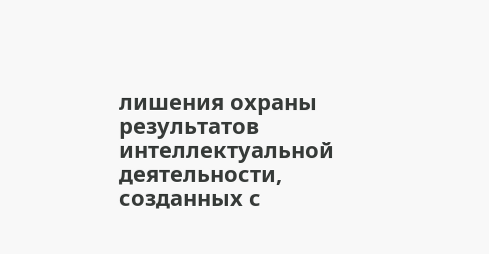лишения охраны результатов интеллектуальной деятельности, созданных с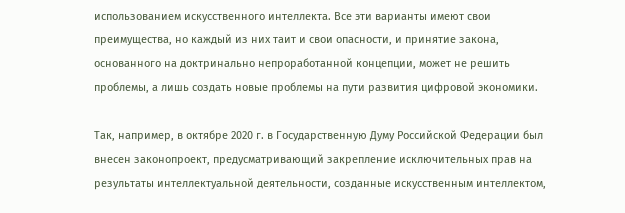использованием искусственного интеллекта. Все эти варианты имеют свои преимущества, но каждый из них таит и свои опасности, и принятие закона, основанного на доктринально непроработанной концепции, может не решить проблемы, а лишь создать новые проблемы на пути развития цифровой экономики.

Так, например, в октябре 2020 г. в Государственную Думу Российской Федерации был внесен законопроект, предусматривающий закрепление исключительных прав на результаты интеллектуальной деятельности, созданные искусственным интеллектом,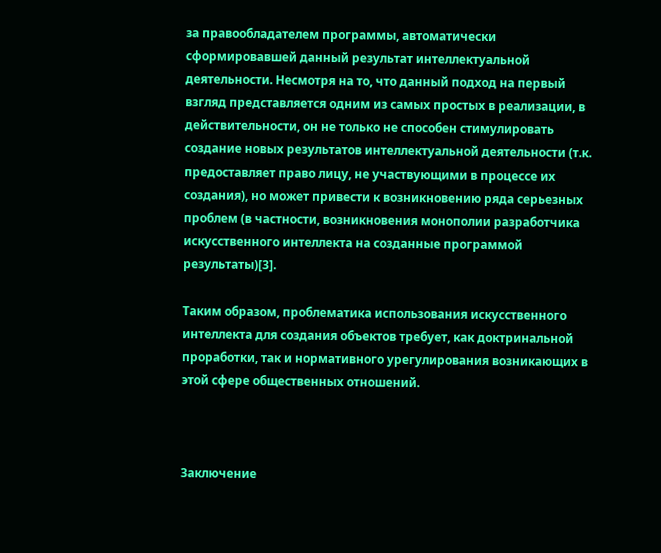за правообладателем программы, автоматически сформировавшей данный результат интеллектуальной деятельности. Несмотря на то, что данный подход на первый взгляд представляется одним из самых простых в реализации, в действительности, он не только не способен стимулировать создание новых результатов интеллектуальной деятельности (т.к. предоставляет право лицу, не участвующими в процессе их создания), но может привести к возникновению ряда серьезных проблем (в частности, возникновения монополии разработчика искусственного интеллекта на созданные программой результаты)[3].

Таким образом, проблематика использования искусственного интеллекта для создания объектов требует, как доктринальной проработки, так и нормативного урегулирования возникающих в этой сфере общественных отношений.



Заключение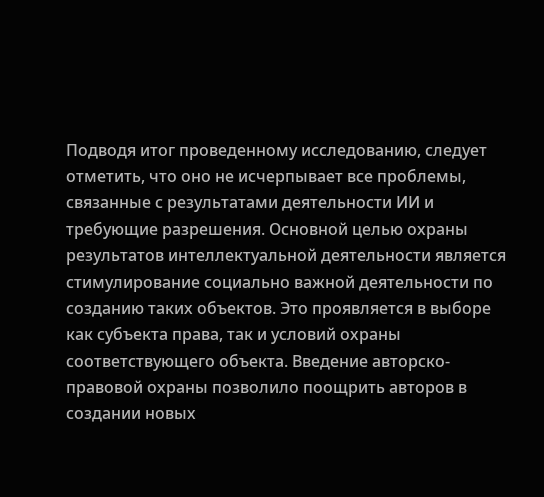Подводя итог проведенному исследованию, следует отметить, что оно не исчерпывает все проблемы, связанные с результатами деятельности ИИ и требующие разрешения. Основной целью охраны результатов интеллектуальной деятельности является стимулирование социально важной деятельности по созданию таких объектов. Это проявляется в выборе как субъекта права, так и условий охраны соответствующего объекта. Введение авторско-правовой охраны позволило поощрить авторов в создании новых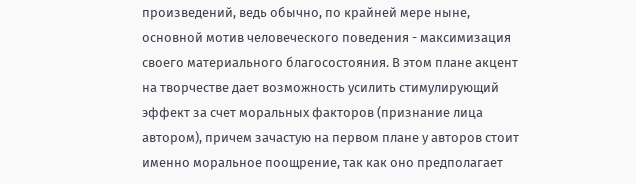произведений, ведь обычно, по крайней мере ныне, основной мотив человеческого поведения - максимизация своего материального благосостояния. В этом плане акцент на творчестве дает возможность усилить стимулирующий эффект за счет моральных факторов (признание лица автором), причем зачастую на первом плане у авторов стоит именно моральное поощрение, так как оно предполагает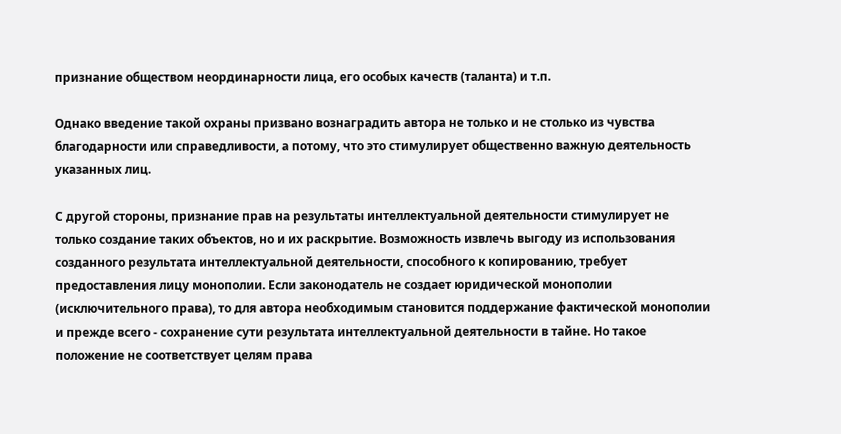признание обществом неординарности лица, его особых качеств (таланта) и т.п.

Однако введение такой охраны призвано вознаградить автора не только и не столько из чувства благодарности или справедливости, а потому, что это стимулирует общественно важную деятельность указанных лиц.

С другой стороны, признание прав на результаты интеллектуальной деятельности стимулирует не только создание таких объектов, но и их раскрытие. Возможность извлечь выгоду из использования созданного результата интеллектуальной деятельности, способного к копированию, требует предоставления лицу монополии. Если законодатель не создает юридической монополии (исключительного права), то для автора необходимым становится поддержание фактической монополии и прежде всего - сохранение сути результата интеллектуальной деятельности в тайне. Но такое положение не соответствует целям права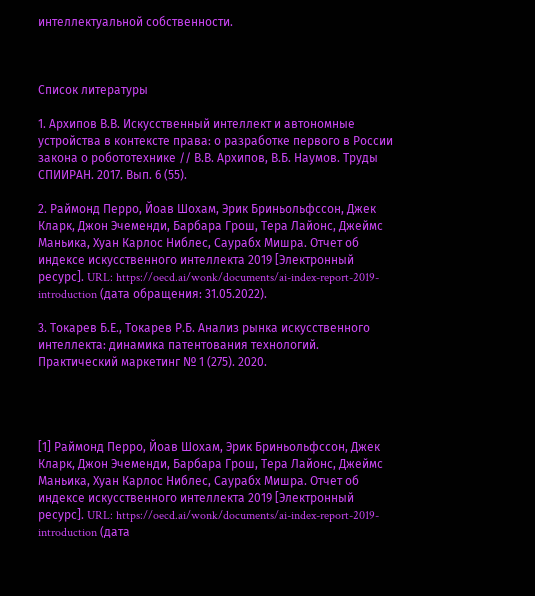интеллектуальной собственности.



Список литературы

1. Архипов В.В. Искусственный интеллект и автономные устройства в контексте права: о разработке первого в России закона о робототехнике // В.В. Архипов, В.Б. Наумов. Труды СПИИРАН. 2017. Вып. 6 (55).

2. Раймонд Перро, Йоав Шохам, Эрик Бриньольфссон, Джек Кларк, Джон Эчеменди, Барбара Грош, Тера Лайонс, Джеймс Маньика, Хуан Карлос Ниблес, Саурабх Мишра. Отчет об индексе искусственного интеллекта 2019 [Электронный ресурс]. URL: https://oecd.ai/wonk/documents/ai-index-report-2019-introduction (дата обращения: 31.05.2022).

3. Токарев Б.Е., Токарев Р.Б. Анализ рынка искусственного интеллекта: динамика патентования технологий. Практический маркетинг № 1 (275). 2020.




[1] Раймонд Перро, Йоав Шохам, Эрик Бриньольфссон, Джек Кларк, Джон Эчеменди, Барбара Грош, Тера Лайонс, Джеймс Маньика, Хуан Карлос Ниблес, Саурабх Мишра. Отчет об индексе искусственного интеллекта 2019 [Электронный ресурс]. URL: https://oecd.ai/wonk/documents/ai-index-report-2019-introduction (дата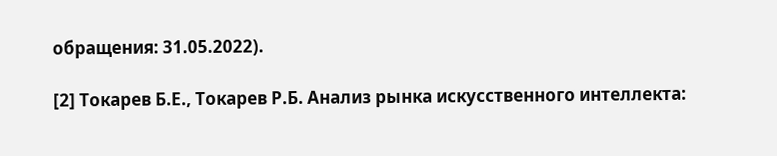обращения: 31.05.2022).

[2] Токарев Б.Е., Токарев Р.Б. Анализ рынка искусственного интеллекта: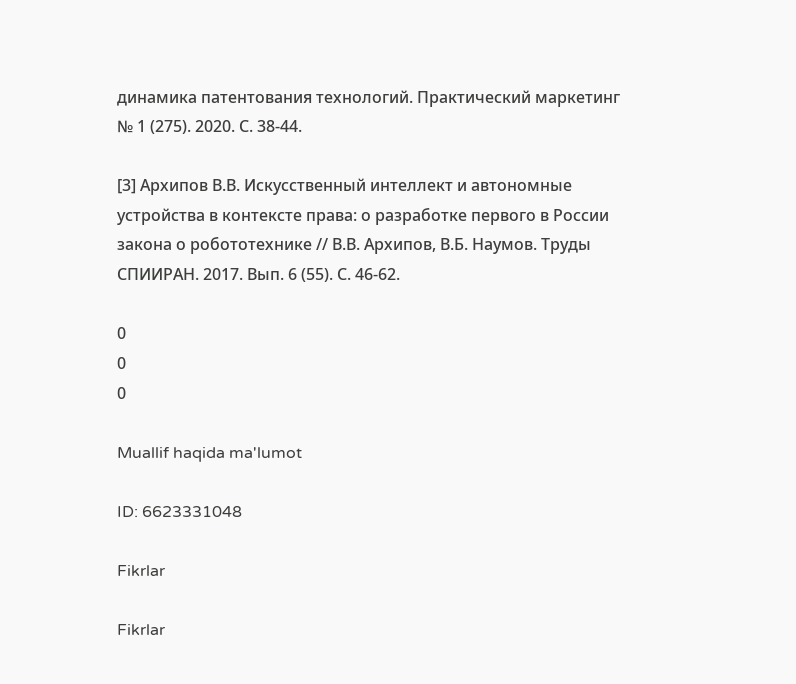динамика патентования технологий. Практический маркетинг № 1 (275). 2020. С. 38-44.

[3] Архипов В.В. Искусственный интеллект и автономные устройства в контексте права: о разработке первого в России закона о робототехнике // В.В. Архипов, В.Б. Наумов. Труды СПИИРАН. 2017. Вып. 6 (55). С. 46-62.

0
0
0

Muallif haqida ma'lumot

ID: 6623331048

Fikrlar

Fikrlar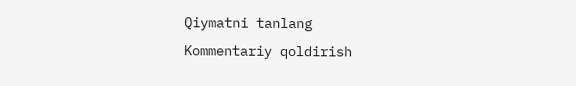Qiymatni tanlang
Kommentariy qoldirish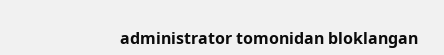administrator tomonidan bloklangan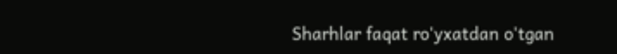Sharhlar faqat ro'yxatdan o'tgan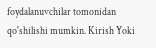foydalanuvchilar tomonidan qo'shilishi mumkin. Kirish Yoki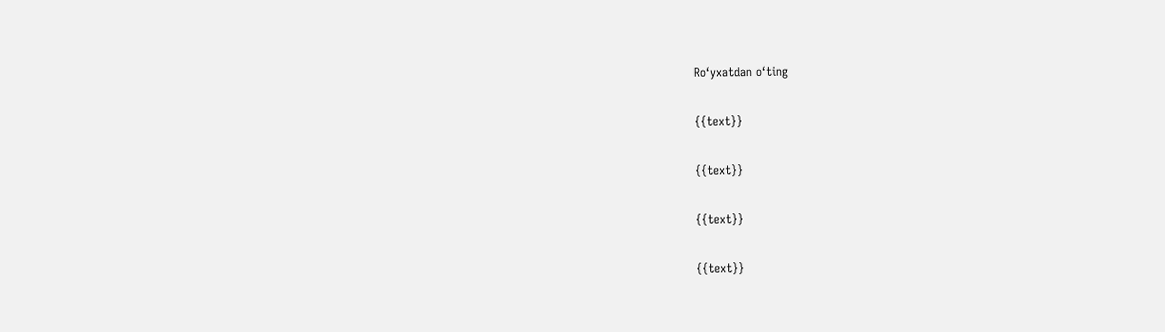Roʻyxatdan oʻting

{{text}}

{{text}}

{{text}}

{{text}}